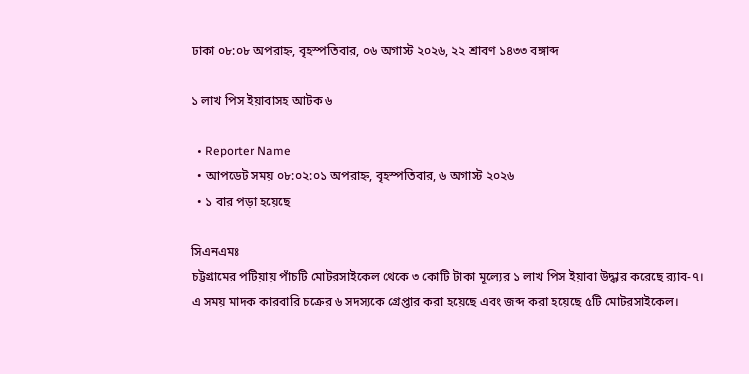ঢাকা ০৮:০৮ অপরাহ্ন, বৃহস্পতিবার, ০৬ অগাস্ট ২০২৬, ২২ শ্রাবণ ১৪৩৩ বঙ্গাব্দ

১ লাখ পিস ইয়াবাসহ আটক ৬

  • Reporter Name
  • আপডেট সময় ০৮:০২:০১ অপরাহ্ন, বৃহস্পতিবার, ৬ অগাস্ট ২০২৬
  • ১ বার পড়া হয়েছে

সিএনএমঃ
চট্টগ্রামের পটিয়ায় পাঁচটি মোটরসাইকেল থেকে ৩ কোটি টাকা মূল্যের ১ লাখ পিস ইয়াবা উদ্ধার করেছে র‍্যাব-৭।
এ সময় মাদক কারবারি চক্রের ৬ সদস্যকে গ্রেপ্তার করা হয়েছে এবং জব্দ করা হয়েছে ৫টি মোটরসাইকেল।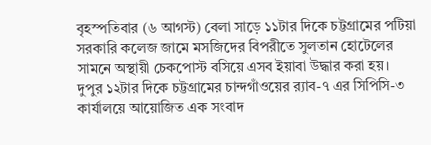বৃহস্পতিবার (৬ আগস্ট) বেলা সাড়ে ১১টার দিকে চট্টগ্রামের পটিয়া সরকারি কলেজ জামে মসজিদের বিপরীতে সুলতান হোটেলের সামনে অস্থায়ী চেকপোস্ট বসিয়ে এসব ইয়াবা উদ্ধার করা হয়।
দুপুর ১২টার দিকে চট্টগ্রামের চান্দগাঁওয়ের র‍্যাব-৭ এর সিপিসি-৩ কার্যালয়ে আয়োজিত এক সংবাদ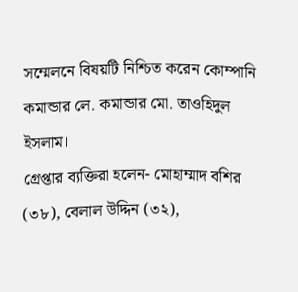সম্মেলনে বিষয়টি নিশ্চিত করেন কোম্পানি কমান্ডার লে. কমান্ডার মো. তাওহিদুল ইসলাম।
গ্রেপ্তার ব্যক্তিরা হলেন- মোহাম্মাদ বশির (৩৮), বেলাল উদ্দিন (৩২),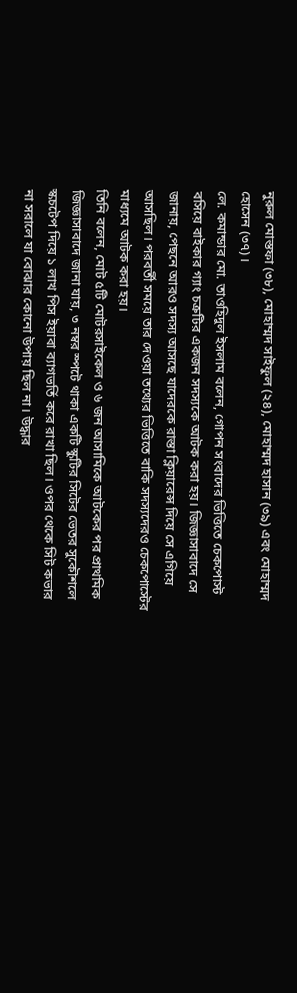নুরুল মোস্তফা (৩৮), মোহাম্মদ সাইফুল (২৪), মোহাম্মদ হাসান (৩৯) এবং মোহাম্মদ হোসেন (৩৭)।
লে. কমান্ডার মো. তাওহিদুল ইসলাম বলেন, গোপন সংবাদের ভিত্তিতে চেকপোস্ট বসিয়ে বাইকার গ্যাং চক্রটির একজন সদস্যকে আটক করা হয়। জিজ্ঞাসাবাদে সে জানায়, পেছনে আরও সদস্য আসছে যাদেরকে রাস্তা ক্লিয়ারেন্স দিয়ে সে এগিয়ে আসছিল। পরবর্তী সময়ে তার দেওয়া তথ্যের ভিত্তিতে বাকি সদস্যদেরও চেকপোস্টের মাধ্যমে আটক করা হয়।
তিনি বলেন, মোট ৫টি মোটরসাইকেল ও ৬ জন আসামিকে আটকের পর প্রাথমিক জিজ্ঞাসাবাদে জানা যায়, ৩ নম্বর স্পটে থাকা একটি স্কুটির সিটের ভেতর সুকৌশলে স্কচটেপ দিয়ে ১ লাখ পিস ইয়াবা ব্যাগভর্তি করে রাখা ছিল। ওপর থেকে সিট কভার না সরালে যা বোঝার কোনো উপায় ছিল না। উদ্ধার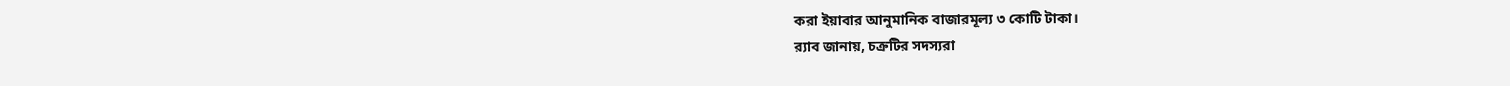করা ইয়াবার আনুমানিক বাজারমূল্য ৩ কোটি টাকা।
র‍্যাব জানায়, চক্রটির সদস্যরা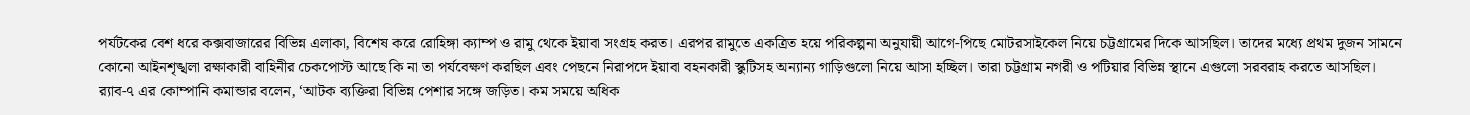পর্যটকের বেশ ধরে কক্সবাজারের বিভিন্ন এলাকা, বিশেষ করে রোহিঙ্গা ক্যাম্প ও রামু থেকে ইয়াবা সংগ্রহ করত। এরপর রামুতে একত্রিত হয়ে পরিকল্পনা অনুযায়ী আগে-পিছে মোটরসাইকেল নিয়ে চট্টগ্রামের দিকে আসছিল। তাদের মধ্যে প্রথম দুজন সামনে কোনো আইনশৃঙ্খলা রক্ষাকারী বাহিনীর চেকপোস্ট আছে কি না তা পর্যবেক্ষণ করছিল এবং পেছনে নিরাপদে ইয়াবা বহনকারী স্কুটিসহ অন্যান্য গাড়িগুলো নিয়ে আসা হচ্ছিল। তারা চট্টগ্রাম নগরী ও পটিয়ার বিভিন্ন স্থানে এগুলো সরবরাহ করতে আসছিল।
র‍্যাব-৭ এর কোম্পানি কমান্ডার বলেন, ‘আটক ব্যক্তিরা বিভিন্ন পেশার সঙ্গে জড়িত। কম সময়ে অধিক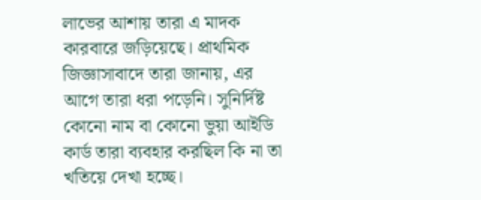লাভের আশায় তারা এ মাদক কারবারে জড়িয়েছে। প্রাথমিক জিজ্ঞাসাবাদে তারা জানায়, এর আগে তারা ধরা পড়েনি। সুনির্দিষ্ট কোনো নাম বা কোনো ভুয়া আইডি কার্ড তারা ব্যবহার করছিল কি না তা খতিয়ে দেখা হচ্ছে।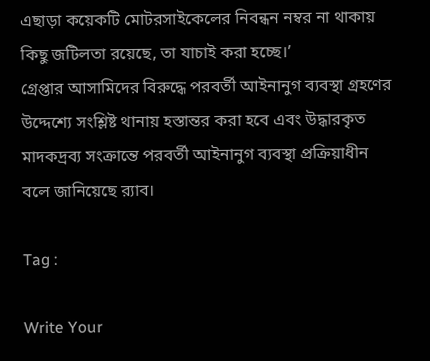এছাড়া কয়েকটি মোটরসাইকেলের নিবন্ধন নম্বর না থাকায় কিছু জটিলতা রয়েছে, তা যাচাই করা হচ্ছে।’
গ্রেপ্তার আসামিদের বিরুদ্ধে পরবর্তী আইনানুগ ব্যবস্থা গ্রহণের উদ্দেশ্যে সংশ্লিষ্ট থানায় হস্তান্তর করা হবে এবং উদ্ধারকৃত মাদকদ্রব্য সংক্রান্তে পরবর্তী আইনানুগ ব্যবস্থা প্রক্রিয়াধীন বলে জানিয়েছে র‍্যাব।

Tag :

Write Your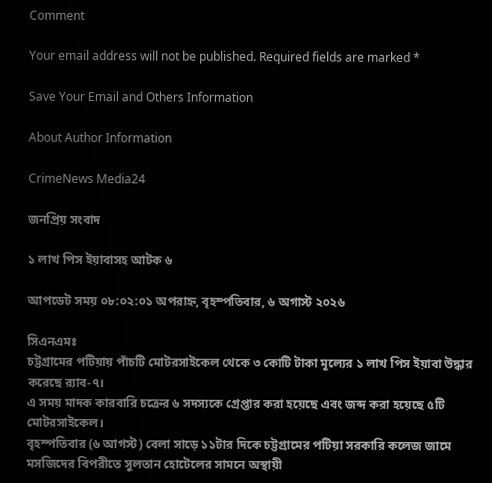Comment

Your email address will not be published. Required fields are marked *

Save Your Email and Others Information

About Author Information

CrimeNews Media24

জনপ্রিয় সংবাদ

১ লাখ পিস ইয়াবাসহ আটক ৬

আপডেট সময় ০৮:০২:০১ অপরাহ্ন, বৃহস্পতিবার, ৬ অগাস্ট ২০২৬

সিএনএমঃ
চট্টগ্রামের পটিয়ায় পাঁচটি মোটরসাইকেল থেকে ৩ কোটি টাকা মূল্যের ১ লাখ পিস ইয়াবা উদ্ধার করেছে র‍্যাব-৭।
এ সময় মাদক কারবারি চক্রের ৬ সদস্যকে গ্রেপ্তার করা হয়েছে এবং জব্দ করা হয়েছে ৫টি মোটরসাইকেল।
বৃহস্পতিবার (৬ আগস্ট) বেলা সাড়ে ১১টার দিকে চট্টগ্রামের পটিয়া সরকারি কলেজ জামে মসজিদের বিপরীতে সুলতান হোটেলের সামনে অস্থায়ী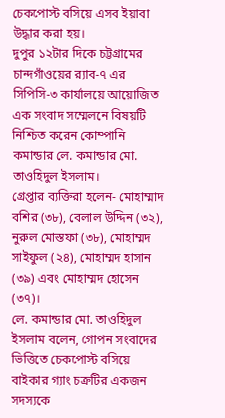চেকপোস্ট বসিয়ে এসব ইয়াবা উদ্ধার করা হয়।
দুপুর ১২টার দিকে চট্টগ্রামের চান্দগাঁওয়ের র‍্যাব-৭ এর সিপিসি-৩ কার্যালয়ে আয়োজিত এক সংবাদ সম্মেলনে বিষয়টি নিশ্চিত করেন কোম্পানি কমান্ডার লে. কমান্ডার মো. তাওহিদুল ইসলাম।
গ্রেপ্তার ব্যক্তিরা হলেন- মোহাম্মাদ বশির (৩৮), বেলাল উদ্দিন (৩২), নুরুল মোস্তফা (৩৮), মোহাম্মদ সাইফুল (২৪), মোহাম্মদ হাসান (৩৯) এবং মোহাম্মদ হোসেন (৩৭)।
লে. কমান্ডার মো. তাওহিদুল ইসলাম বলেন, গোপন সংবাদের ভিত্তিতে চেকপোস্ট বসিয়ে বাইকার গ্যাং চক্রটির একজন সদস্যকে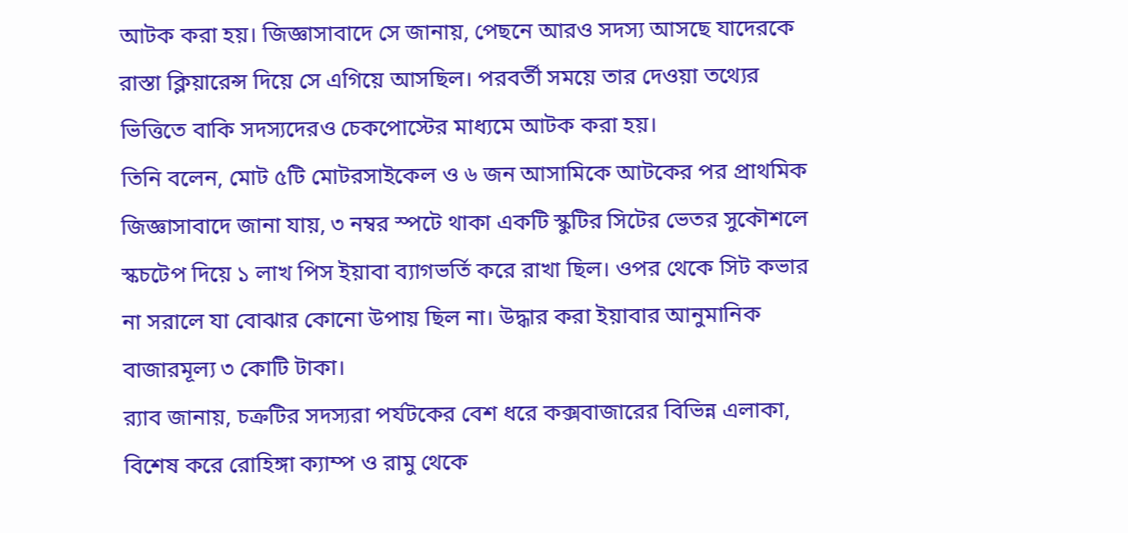আটক করা হয়। জিজ্ঞাসাবাদে সে জানায়, পেছনে আরও সদস্য আসছে যাদেরকে রাস্তা ক্লিয়ারেন্স দিয়ে সে এগিয়ে আসছিল। পরবর্তী সময়ে তার দেওয়া তথ্যের ভিত্তিতে বাকি সদস্যদেরও চেকপোস্টের মাধ্যমে আটক করা হয়।
তিনি বলেন, মোট ৫টি মোটরসাইকেল ও ৬ জন আসামিকে আটকের পর প্রাথমিক জিজ্ঞাসাবাদে জানা যায়, ৩ নম্বর স্পটে থাকা একটি স্কুটির সিটের ভেতর সুকৌশলে স্কচটেপ দিয়ে ১ লাখ পিস ইয়াবা ব্যাগভর্তি করে রাখা ছিল। ওপর থেকে সিট কভার না সরালে যা বোঝার কোনো উপায় ছিল না। উদ্ধার করা ইয়াবার আনুমানিক বাজারমূল্য ৩ কোটি টাকা।
র‍্যাব জানায়, চক্রটির সদস্যরা পর্যটকের বেশ ধরে কক্সবাজারের বিভিন্ন এলাকা, বিশেষ করে রোহিঙ্গা ক্যাম্প ও রামু থেকে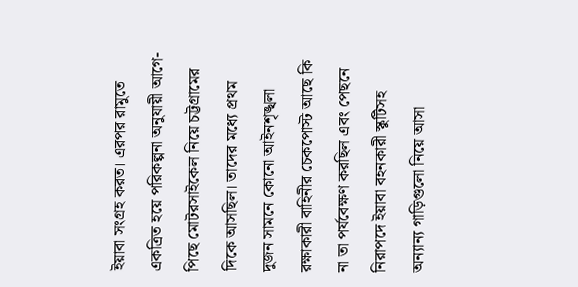ইয়াবা সংগ্রহ করত। এরপর রামুতে একত্রিত হয়ে পরিকল্পনা অনুযায়ী আগে-পিছে মোটরসাইকেল নিয়ে চট্টগ্রামের দিকে আসছিল। তাদের মধ্যে প্রথম দুজন সামনে কোনো আইনশৃঙ্খলা রক্ষাকারী বাহিনীর চেকপোস্ট আছে কি না তা পর্যবেক্ষণ করছিল এবং পেছনে নিরাপদে ইয়াবা বহনকারী স্কুটিসহ অন্যান্য গাড়িগুলো নিয়ে আসা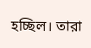হচ্ছিল। তারা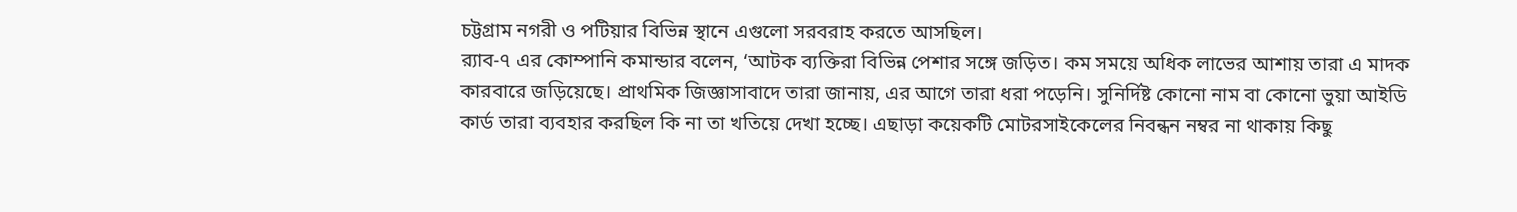চট্টগ্রাম নগরী ও পটিয়ার বিভিন্ন স্থানে এগুলো সরবরাহ করতে আসছিল।
র‍্যাব-৭ এর কোম্পানি কমান্ডার বলেন, ‘আটক ব্যক্তিরা বিভিন্ন পেশার সঙ্গে জড়িত। কম সময়ে অধিক লাভের আশায় তারা এ মাদক কারবারে জড়িয়েছে। প্রাথমিক জিজ্ঞাসাবাদে তারা জানায়, এর আগে তারা ধরা পড়েনি। সুনির্দিষ্ট কোনো নাম বা কোনো ভুয়া আইডি কার্ড তারা ব্যবহার করছিল কি না তা খতিয়ে দেখা হচ্ছে। এছাড়া কয়েকটি মোটরসাইকেলের নিবন্ধন নম্বর না থাকায় কিছু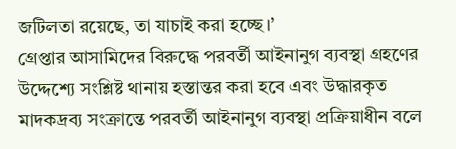জটিলতা রয়েছে, তা যাচাই করা হচ্ছে।’
গ্রেপ্তার আসামিদের বিরুদ্ধে পরবর্তী আইনানুগ ব্যবস্থা গ্রহণের উদ্দেশ্যে সংশ্লিষ্ট থানায় হস্তান্তর করা হবে এবং উদ্ধারকৃত মাদকদ্রব্য সংক্রান্তে পরবর্তী আইনানুগ ব্যবস্থা প্রক্রিয়াধীন বলে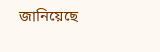জানিয়েছে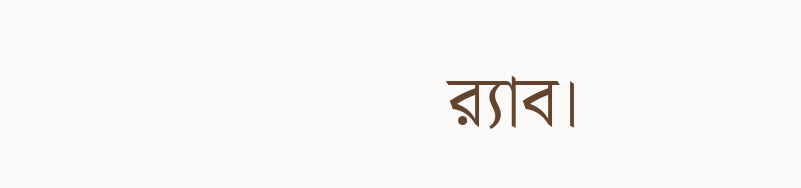র‍্যাব।